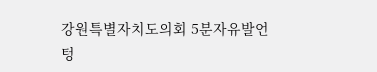강원특별자치도의회 5분자유발언
텅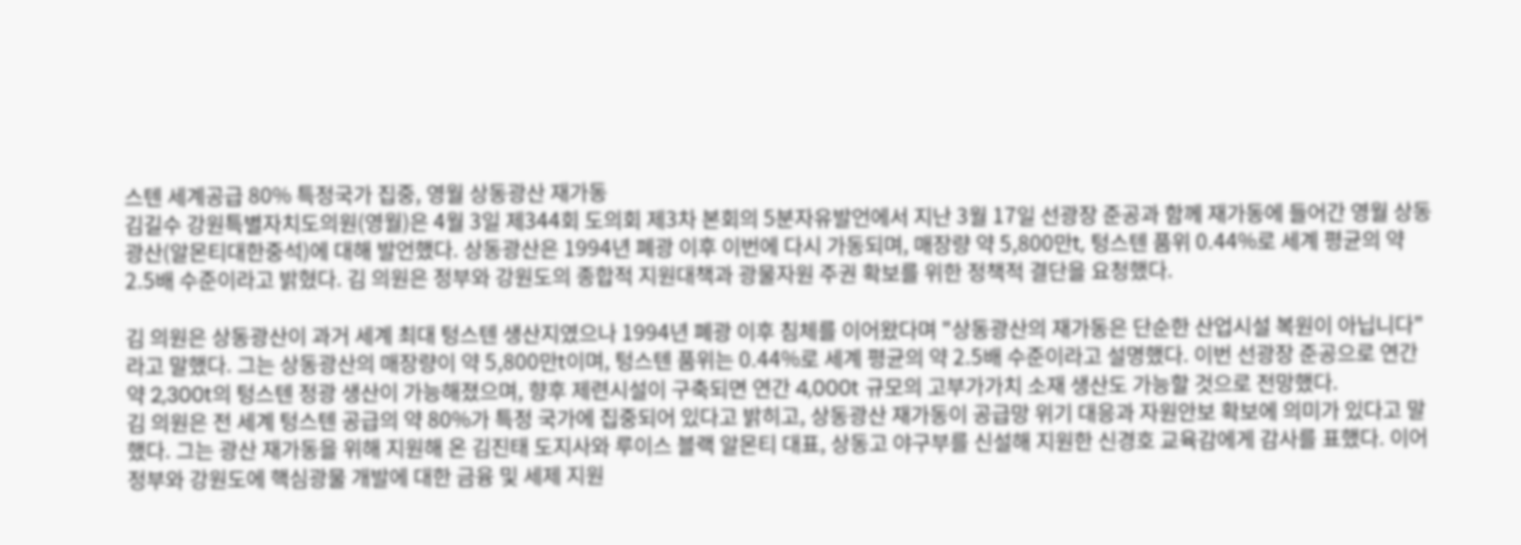스텐 세계공급 80% 특정국가 집중, 영월 상동광산 재가동
김길수 강원특별자치도의원(영월)은 4월 3일 제344회 도의회 제3차 본회의 5분자유발언에서 지난 3월 17일 선광장 준공과 함께 재가동에 들어간 영월 상동광산(알몬티대한중석)에 대해 발언했다. 상동광산은 1994년 폐광 이후 이번에 다시 가동되며, 매장량 약 5,800만t, 텅스텐 품위 0.44%로 세계 평균의 약 2.5배 수준이라고 밝혔다. 김 의원은 정부와 강원도의 종합적 지원대책과 광물자원 주권 확보를 위한 정책적 결단을 요청했다.

김 의원은 상동광산이 과거 세계 최대 텅스텐 생산지였으나 1994년 폐광 이후 침체를 이어왔다며 "상동광산의 재가동은 단순한 산업시설 복원이 아닙니다"라고 말했다. 그는 상동광산의 매장량이 약 5,800만t이며, 텅스텐 품위는 0.44%로 세계 평균의 약 2.5배 수준이라고 설명했다. 이번 선광장 준공으로 연간 약 2,300t의 텅스텐 정광 생산이 가능해졌으며, 향후 제련시설이 구축되면 연간 4,000t 규모의 고부가가치 소재 생산도 가능할 것으로 전망했다.
김 의원은 전 세계 텅스텐 공급의 약 80%가 특정 국가에 집중되어 있다고 밝히고, 상동광산 재가동이 공급망 위기 대응과 자원안보 확보에 의미가 있다고 말했다. 그는 광산 재가동을 위해 지원해 온 김진태 도지사와 루이스 블랙 알몬티 대표, 상동고 야구부를 신설해 지원한 신경호 교육감에게 감사를 표했다. 이어 정부와 강원도에 핵심광물 개발에 대한 금융 및 세제 지원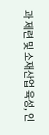과 제련 및 소재산업 육성, 인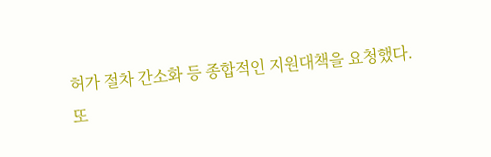허가 절차 간소화 등 종합적인 지원대책을 요청했다.
또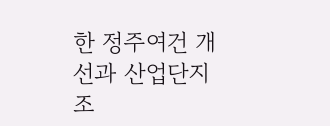한 정주여건 개선과 산업단지 조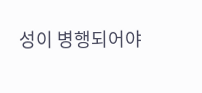성이 병행되어야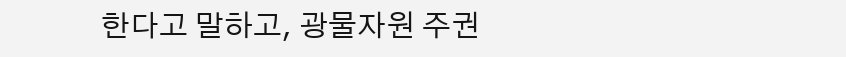한다고 말하고, 광물자원 주권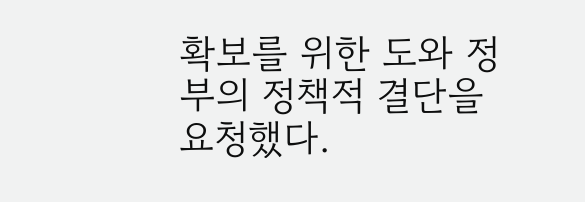확보를 위한 도와 정부의 정책적 결단을 요청했다.